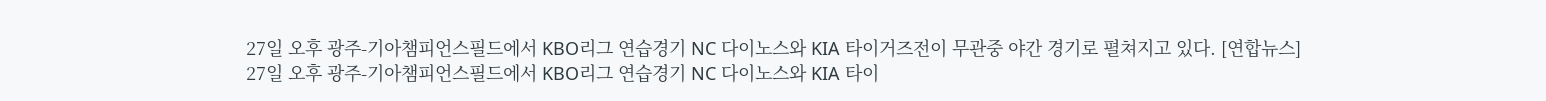27일 오후 광주-기아챔피언스필드에서 KBO리그 연습경기 NC 다이노스와 KIA 타이거즈전이 무관중 야간 경기로 펼쳐지고 있다. [연합뉴스]
27일 오후 광주-기아챔피언스필드에서 KBO리그 연습경기 NC 다이노스와 KIA 타이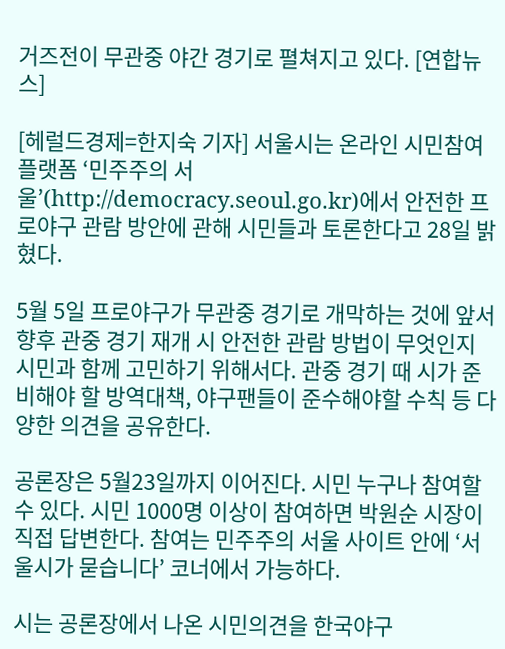거즈전이 무관중 야간 경기로 펼쳐지고 있다. [연합뉴스]

[헤럴드경제=한지숙 기자] 서울시는 온라인 시민참여 플랫폼 ‘민주주의 서울’(http://democracy.seoul.go.kr)에서 안전한 프로야구 관람 방안에 관해 시민들과 토론한다고 28일 밝혔다.

5월 5일 프로야구가 무관중 경기로 개막하는 것에 앞서 향후 관중 경기 재개 시 안전한 관람 방법이 무엇인지 시민과 함께 고민하기 위해서다. 관중 경기 때 시가 준비해야 할 방역대책, 야구팬들이 준수해야할 수칙 등 다양한 의견을 공유한다.

공론장은 5월23일까지 이어진다. 시민 누구나 참여할 수 있다. 시민 1000명 이상이 참여하면 박원순 시장이 직접 답변한다. 참여는 민주주의 서울 사이트 안에 ‘서울시가 묻습니다’ 코너에서 가능하다.

시는 공론장에서 나온 시민의견을 한국야구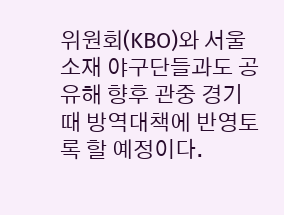위원회(KBO)와 서울 소재 야구단들과도 공유해 향후 관중 경기 때 방역대책에 반영토록 할 예정이다.